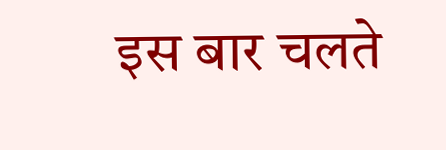इस बार चलते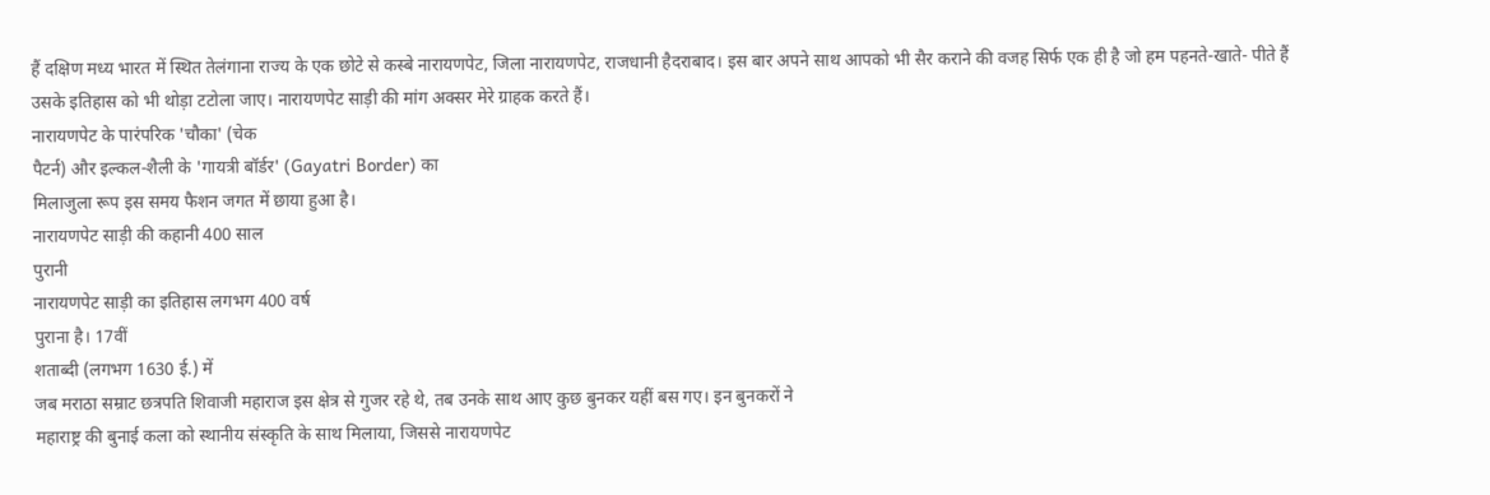हैं दक्षिण मध्य भारत में स्थित तेलंगाना राज्य के एक छोटे से कस्बे नारायणपेट, जिला नारायणपेट, राजधानी हैदराबाद। इस बार अपने साथ आपको भी सैर कराने की वजह सिर्फ एक ही है जो हम पहनते-खाते- पीते हैं उसके इतिहास को भी थोड़ा टटोला जाए। नारायणपेट साड़ी की मांग अक्सर मेरे ग्राहक करते हैं।
नारायणपेट के पारंपरिक 'चौका' (चेक
पैटर्न) और इल्कल-शैली के 'गायत्री बॉर्डर' (Gayatri Border) का
मिलाजुला रूप इस समय फैशन जगत में छाया हुआ है।
नारायणपेट साड़ी की कहानी 400 साल
पुरानी
नारायणपेट साड़ी का इतिहास लगभग 400 वर्ष
पुराना है। 17वीं
शताब्दी (लगभग 1630 ई.) में
जब मराठा सम्राट छत्रपति शिवाजी महाराज इस क्षेत्र से गुजर रहे थे, तब उनके साथ आए कुछ बुनकर यहीं बस गए। इन बुनकरों ने
महाराष्ट्र की बुनाई कला को स्थानीय संस्कृति के साथ मिलाया, जिससे नारायणपेट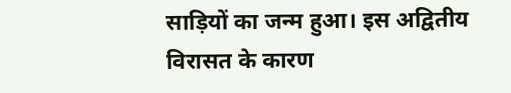साड़ियों का जन्म हुआ। इस अद्वितीय
विरासत के कारण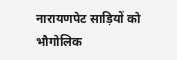नारायणपेट साड़ियों को भौगोलिक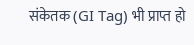संकेतक (GI Tag) भी प्राप्त हो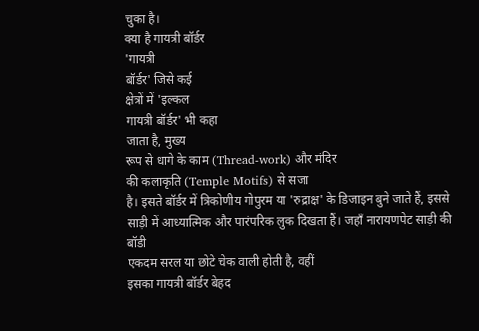चुका है।
क्या है गायत्री बॉर्डर
'गायत्री
बॉर्डर' जिसे कई
क्षेत्रों में 'इल्कल
गायत्री बॉर्डर' भी कहा
जाता है, मुख्य
रूप से धागे के काम (Thread-work) और मंदिर
की कलाकृति (Temple Motifs) से सजा
है। इसते बॉर्डर में त्रिकोणीय गोपुरम या 'रुद्राक्ष' के डिजाइन बुने जाते हैं, इससे
साड़ी में आध्यात्मिक और पारंपरिक लुक दिखता हैं। जहाँ नारायणपेट साड़ी की बॉडी
एकदम सरल या छोटे चेक वाली होती है, वहीं
इसका गायत्री बॉर्डर बेहद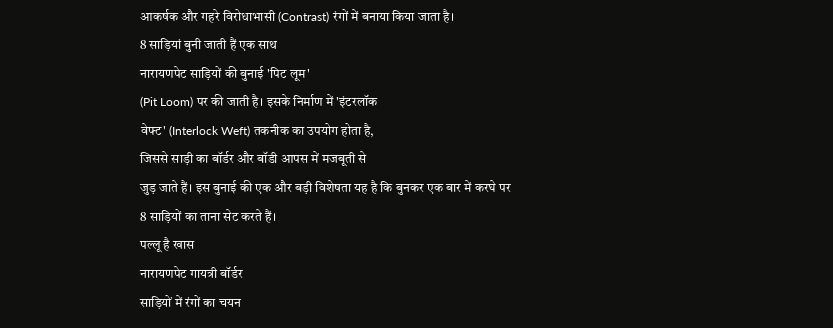आकर्षक और गहरे विरोधाभासी (Contrast) रंगों में बनाया किया जाता है।
8 साड़ियां बुनी जाती हैं एक साथ
नारायणपेट साड़ियों की बुनाई 'पिट लूम'
(Pit Loom) पर की जाती है। इसके निर्माण में 'इंटरलॉक
वेफ्ट' (Interlock Weft) तकनीक का उपयोग होता है,
जिससे साड़ी का बॉर्डर और बॉडी आपस में मजबूती से
जुड़ जाते हैं। इस बुनाई की एक और बड़ी विशेषता यह है कि बुनकर एक बार में करघे पर
8 साड़ियों का ताना सेट करते हैं।
पल्लू है खास
नारायणपेट गायत्री बॉर्डर
साड़ियों में रंगों का चयन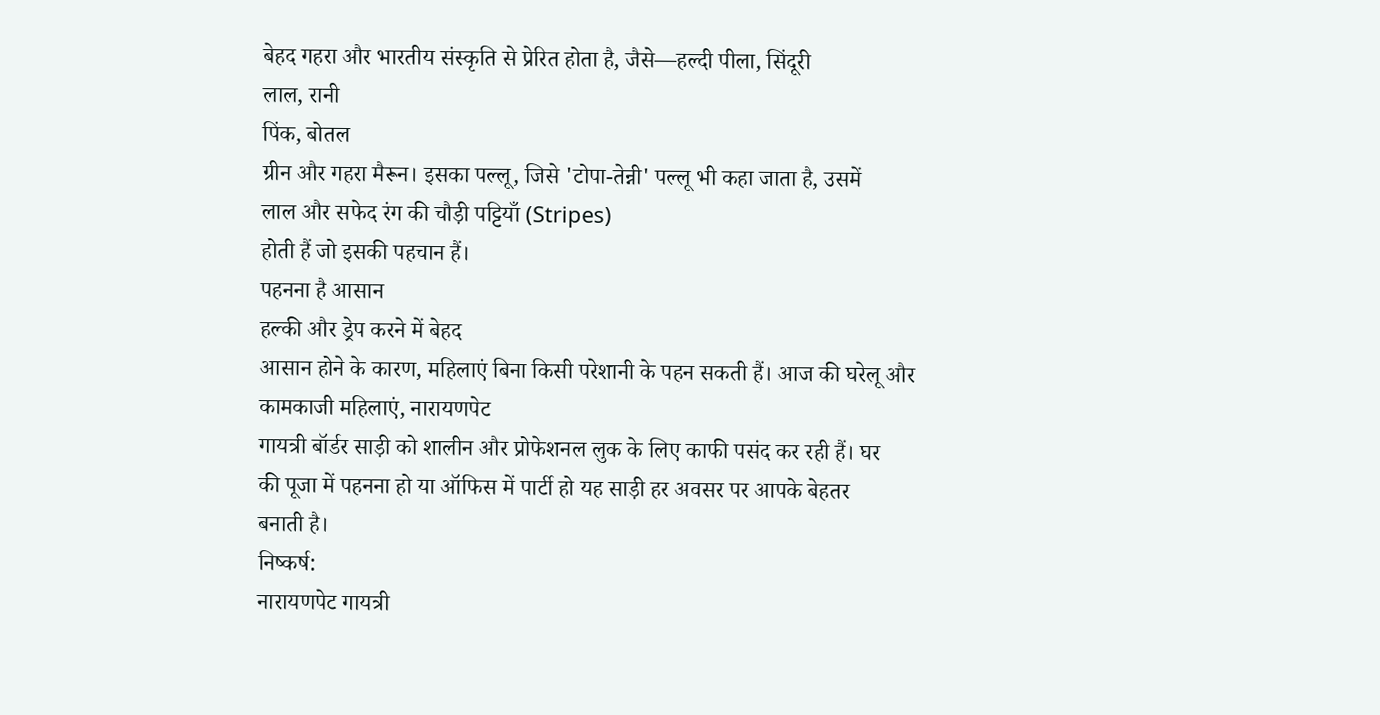बेहद गहरा और भारतीय संस्कृति से प्रेरित होता है, जैसे—हल्दी पीला, सिंदूरी
लाल, रानी
पिंक, बोतल
ग्रीन और गहरा मैरून। इसका पल्लू, जिसे 'टोपा-तेन्नी' पल्लू भी कहा जाता है, उसमें
लाल और सफेद रंग की चौड़ी पट्टियाँ (Stripes)
होती हैं जो इसकी पहचान हैं।
पहनना है आसान
हल्की और ड्रेप करने में बेहद
आसान होने के कारण, महिलाएं बिना किसी परेशानी के पहन सकती हैं। आज की घरेलू और कामकाजी महिलाएं, नारायणपेट
गायत्री बॉर्डर साड़ी को शालीन और प्रोफेशनल लुक के लिए काफी पसंद कर रही हैं। घर
की पूजा में पहनना हो या ऑफिस में पार्टी हो यह साड़ी हर अवसर पर आपके बेहतर
बनाती है।
निष्कर्ष:
नारायणपेट गायत्री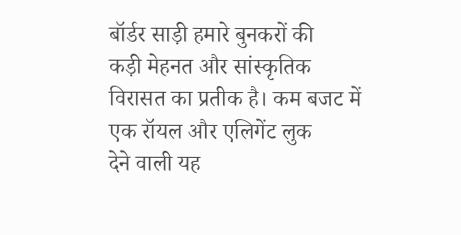बॉर्डर साड़ी हमारे बुनकरों की
कड़ी मेहनत और सांस्कृतिक विरासत का प्रतीक है। कम बजट में एक रॉयल और एलिगेंट लुक
देने वाली यह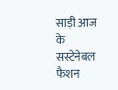साड़ी आज के सस्टेनेबल फैशन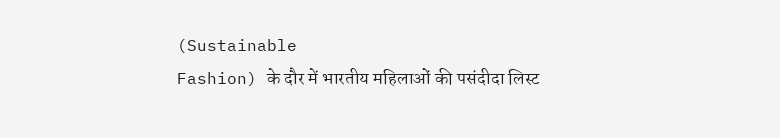(Sustainable
Fashion) के दौर में भारतीय महिलाओं की पसंदीदा लिस्ट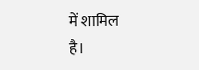में शामिल
है।